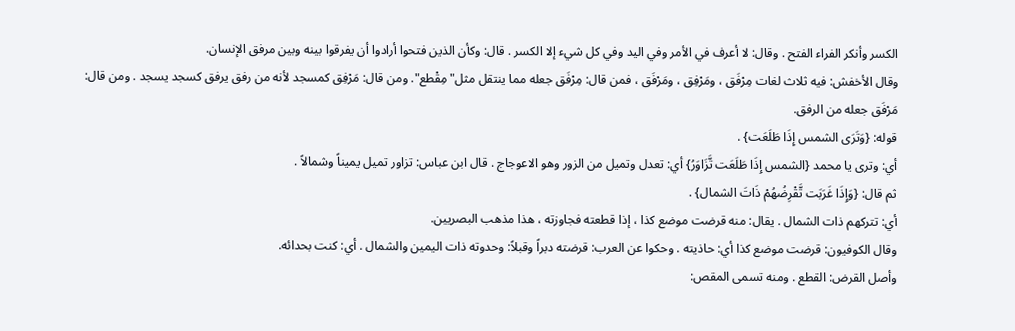الكسر وأنكر الفراء الفتح . وقال: لا أعرف في الأمر وفي اليد وفي كل شيء إلا الكسر . قال: وكأن الذين فتحوا أرادوا أن يفرقوا بينه وبين مرفق الإنسان.
وقال الأخفش: فيه ثلاث لغات مِرْفَق ، ومَرْفِق ، ومَرْفَق ، فمن قال: مِرْفَق جعله مما ينتقل مثل"مِقْطع". ومن قال: مَرْفِق كمسجد لأنه من رفق يرفق كسجد يسجد . ومن قال: مَرْفَق جعله من الرفق.
قوله: {وَتَرَى الشمس إِذَا طَلَعَت} .
أي: وترى يا محمد {الشمس إِذَا طَلَعَت تَّزَاوَرُ} أي: تعدل وتميل من الزور وهو الاعوجاج . قال ابن عباس: تزاور تميل يميناً وشمالاً .
ثم قال: {وَإِذَا غَرَبَت تَّقْرِضُهُمْ ذَاتَ الشمال} .
أي: تتركهم ذات الشمال . يقال: منه قرضت موضع كذا ، إذا قطعته فجاوزته ، هذا مذهب البصريين.
وقال الكوفيون: قرضت موضع كذا أي: حاذيته . وحكوا عن العرب: قرضته دبراً وقبلاً: وحدوته ذات اليمين والشمال . أي: كنت بحدائه.
وأصل القرض: القطع . ومنه تسمى المقص: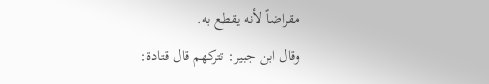مقراضاً لأنه يقطع به.
وقال ابن جبير: تتركهم قال قتادة: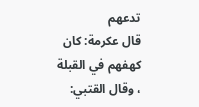تدعهم
قال عكرمة: كان كهفهم في القبلة ، وقال القتبي: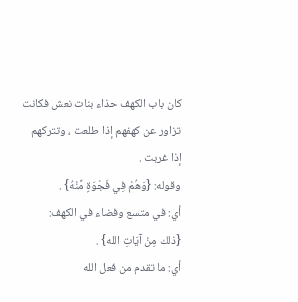كان باب الكهف حذاء بنات نعش فكانت تزاور عن كهفهم إذا طلعت ، وتتركهم إذا غربت .
وقوله: {وَهُمْ فِي فَجْوَةٍ مِّنْهُ} .
أي: في متسع وفضاء في الكهف:
{ذلك مِنْ آيَاتِ الله} .
أي: ما تقدم من فعل الله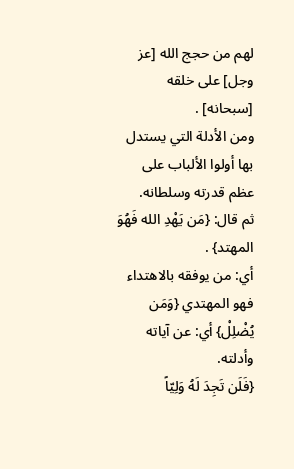لهم من حجج الله [عز وجل] على خلقه [سبحانه] .
ومن الأدلة التي يستدل بها أولوا الألباب على عظم قدرته وسلطانه.
ثم قال: {مَن يَهْدِ الله فَهُوَ المهتد} .
أي: من يوفقه بالاهتداء فهو المهتدي {وَمَن يُضْلِلْ} أي: عن آياته وأدلته.
{فَلَن تَجِدَ لَهُ وَلِيّاً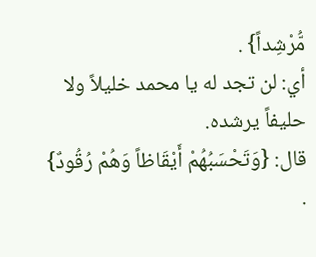مُّرْشِداً} .
أي: لن تجد له يا محمد خليلاً ولا حليفاً يرشده.
قال: {وَتَحْسَبُهُمْ أَيْقَاظاً وَهُمْ رُقُودٌ} .